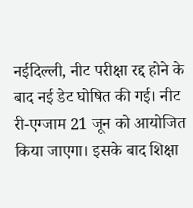नईदिल्ली, नीट परीक्षा रद्द होने के बाद नई डेट घोषित की गई। नीट री-एग्जाम 21 जून को आयोजित किया जाएगा। इसके बाद शिक्षा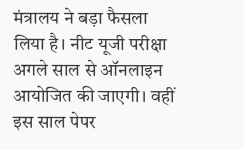मंत्रालय ने बड़ा फैसला लिया है। नीट यूजी परीक्षा अगले साल से ऑनलाइन आयोजित की जाएगी। वहीं इस साल पेपर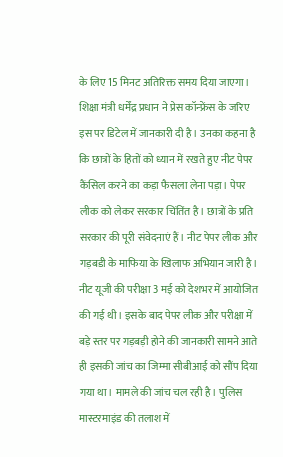के लिए 15 मिनट अतिरिक्त समय दिया जाएगा।
शिक्षा मंत्री धर्मेंद्र प्रधान ने प्रेस कॉन्फ्रेंस के जरिए इस पर डिटेल में जानकारी दी है। उनका कहना है कि छात्रों के हितों को ध्यान में रखते हुए नीट पेपर कैंसिल करने का कड़ा फैसला लेना पड़ा। पेपर लीक को लेकर सरकार चिंतिंत है। छात्रों के प्रति सरकार की पूरी संवेदनाएं हैं। नीट पेपर लीक और गड़बडी के माफिया के खिलाफ अभियान जारी है।
नीट यूजी की परीक्षा 3 मई को देशभर में आयोजित की गई थी। इसके बाद पेपर लीक और परीक्षा में बड़े स्तर पर गड़बड़ी होने की जानकारी सामने आते ही इसकी जांच का जिम्मा सीबीआई को सौंप दिया गया था। मामले की जांच चल रही है। पुलिस मास्टरमाइंड की तलाश में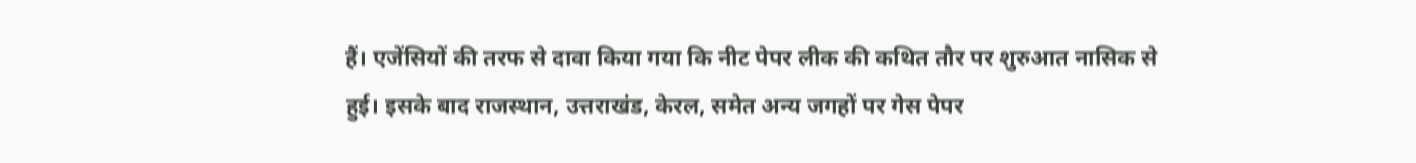हैं। एजेंसियों की तरफ से दावा किया गया कि नीट पेपर लीक की कथित तौर पर शुरुआत नासिक से हुई। इसके बाद राजस्थान, उत्तराखंड, केरल, समेत अन्य जगहों पर गेस पेपर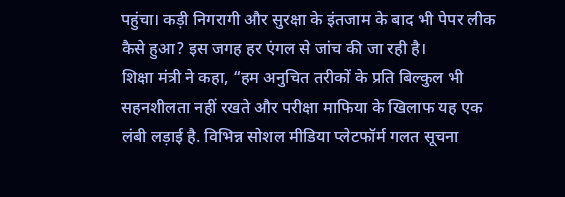पहुंचा। कड़ी निगरागी और सुरक्षा के इंतजाम के बाद भी पेपर लीक कैसे हुआ? इस जगह हर एंगल से जांच की जा रही है।
शिक्षा मंत्री ने कहा, “हम अनुचित तरीकों के प्रति बिल्कुल भी सहनशीलता नहीं रखते और परीक्षा माफिया के खिलाफ यह एक लंबी लड़ाई है. विभिन्न सोशल मीडिया प्लेटफॉर्म गलत सूचना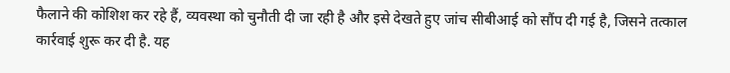फैलाने की कोशिश कर रहे हैं, व्यवस्था को चुनौती दी जा रही है और इसे देखते हुए जांच सीबीआई को सौंप दी गई है, जिसने तत्काल कार्रवाई शुरू कर दी है. यह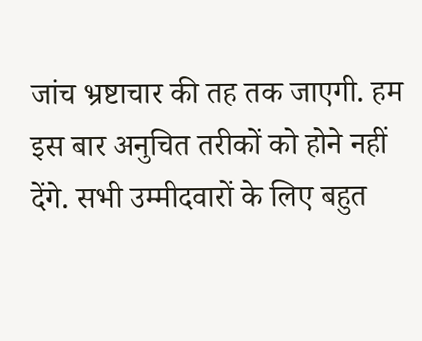जांच भ्रष्टाचार की तह तक जाएगी. हम इस बार अनुचित तरीकों को होने नहीं देंगे. सभी उम्मीदवारों के लिए बहुत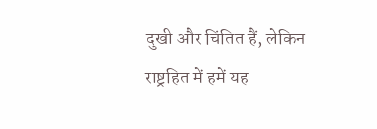दुखी और चिंतित हैं, लेकिन राष्ट्रहित में हमें यह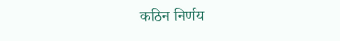कठिन निर्णय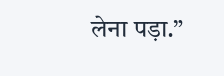लेना पड़ा.”